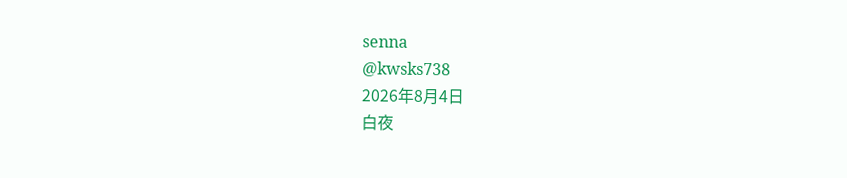senna
@kwsks738
2026年8月4日
白夜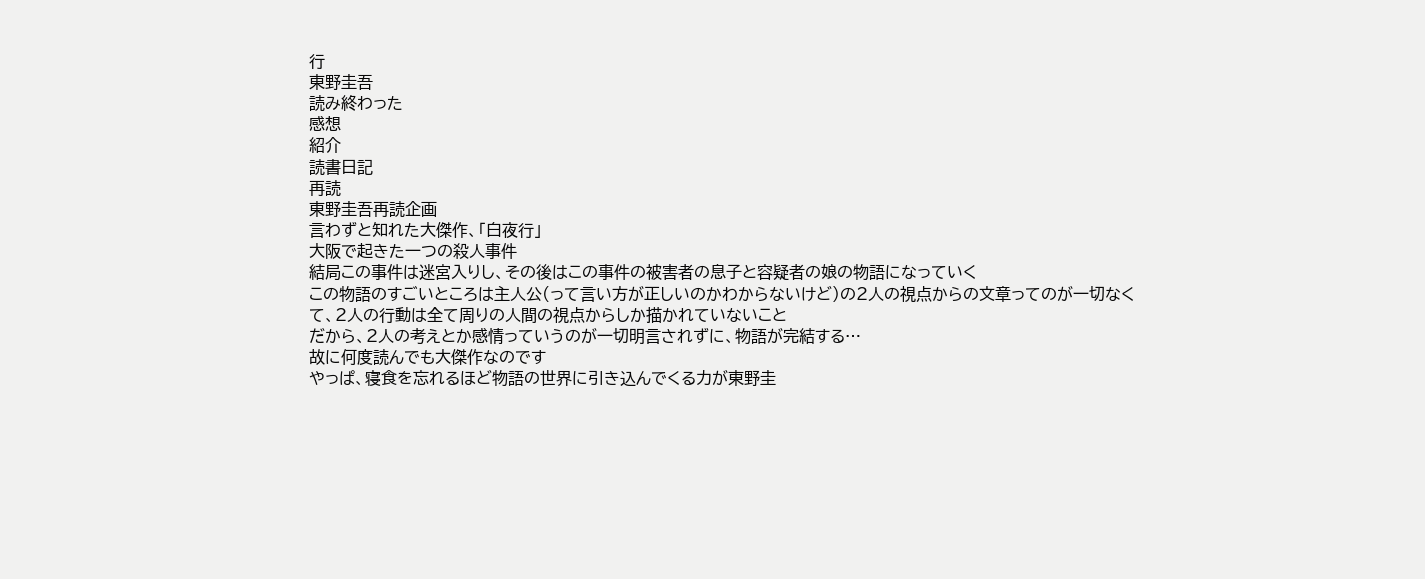行
東野圭吾
読み終わった
感想
紹介
読書日記
再読
東野圭吾再読企画
言わずと知れた大傑作、「白夜行」
大阪で起きた一つの殺人事件
結局この事件は迷宮入りし、その後はこの事件の被害者の息子と容疑者の娘の物語になっていく
この物語のすごいところは主人公(って言い方が正しいのかわからないけど)の2人の視点からの文章ってのが一切なくて、2人の行動は全て周りの人間の視点からしか描かれていないこと
だから、2人の考えとか感情っていうのが一切明言されずに、物語が完結する…
故に何度読んでも大傑作なのです
やっぱ、寝食を忘れるほど物語の世界に引き込んでくる力が東野圭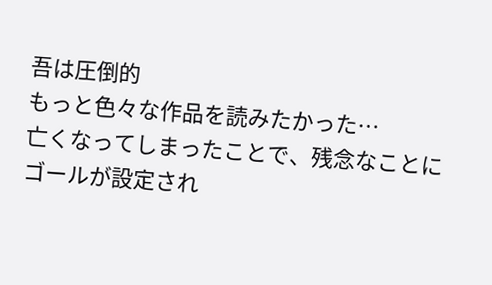吾は圧倒的
もっと色々な作品を読みたかった…
亡くなってしまったことで、残念なことにゴールが設定され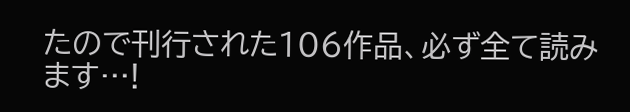たので刊行された106作品、必ず全て読みます…!